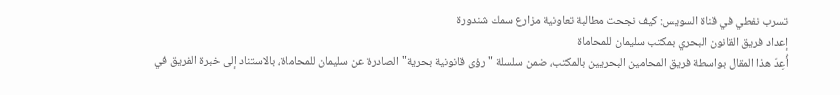تسرب نفطي في قناة السويس: كيف نجحت مطالبة تعاونية مزارع سمك شندورة
إعداد فريق القانون البحري بمكتب سليمان للمحاماة
أُعِدّ هذا المقال بواسطة فريق المحامين البحريين بالمكتب، ضمن سلسلة "رؤى قانونية بحرية" الصادرة عن سليمان للمحاماة، بالاستناد إلى خبرة الفريق في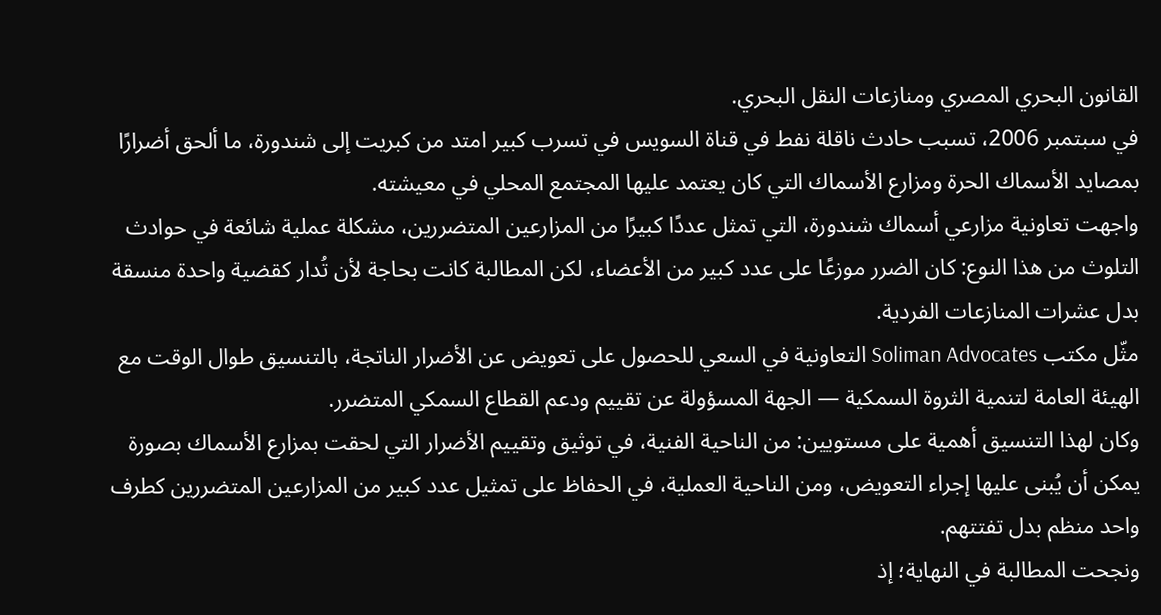القانون البحري المصري ومنازعات النقل البحري.
في سبتمبر 2006، تسبب حادث ناقلة نفط في قناة السويس في تسرب كبير امتد من كبريت إلى شندورة، ما ألحق أضرارًا بمصايد الأسماك الحرة ومزارع الأسماك التي كان يعتمد عليها المجتمع المحلي في معيشته.
واجهت تعاونية مزارعي أسماك شندورة، التي تمثل عددًا كبيرًا من المزارعين المتضررين، مشكلة عملية شائعة في حوادث التلوث من هذا النوع: كان الضرر موزعًا على عدد كبير من الأعضاء، لكن المطالبة كانت بحاجة لأن تُدار كقضية واحدة منسقة بدل عشرات المنازعات الفردية.
مثّل مكتب Soliman Advocates التعاونية في السعي للحصول على تعويض عن الأضرار الناتجة، بالتنسيق طوال الوقت مع الهيئة العامة لتنمية الثروة السمكية — الجهة المسؤولة عن تقييم ودعم القطاع السمكي المتضرر.
وكان لهذا التنسيق أهمية على مستويين: من الناحية الفنية، في توثيق وتقييم الأضرار التي لحقت بمزارع الأسماك بصورة يمكن أن يُبنى عليها إجراء التعويض، ومن الناحية العملية، في الحفاظ على تمثيل عدد كبير من المزارعين المتضررين كطرف واحد منظم بدل تفتتهم.
ونجحت المطالبة في النهاية؛ إذ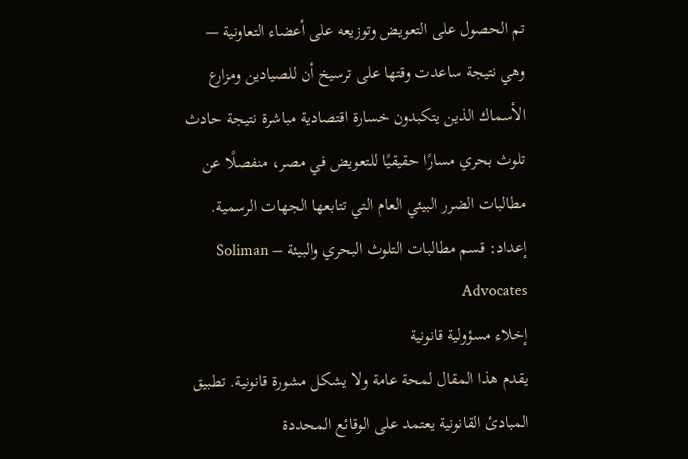تم الحصول على التعويض وتوزيعه على أعضاء التعاونية — وهي نتيجة ساعدت وقتها على ترسيخ أن للصيادين ومزارع الأسماك الذين يتكبدون خسارة اقتصادية مباشرة نتيجة حادث تلوث بحري مسارًا حقيقيًا للتعويض في مصر، منفصلًا عن مطالبات الضرر البيئي العام التي تتابعها الجهات الرسمية.
إعداد: قسم مطالبات التلوث البحري والبيئة – Soliman Advocates
إخلاء مسؤولية قانونية
يقدم هذا المقال لمحة عامة ولا يشكل مشورة قانونية. تطبيق المبادئ القانونية يعتمد على الوقائع المحددة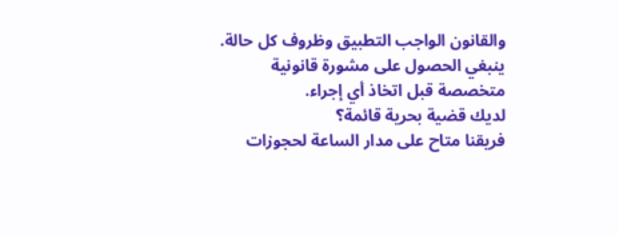والقانون الواجب التطبيق وظروف كل حالة. ينبغي الحصول على مشورة قانونية متخصصة قبل اتخاذ أي إجراء.
لديك قضية بحرية قائمة؟
فريقنا متاح على مدار الساعة لحجوزات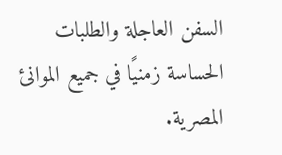السفن العاجلة والطلبات الحساسة زمنيًا في جميع الموانئ المصرية.